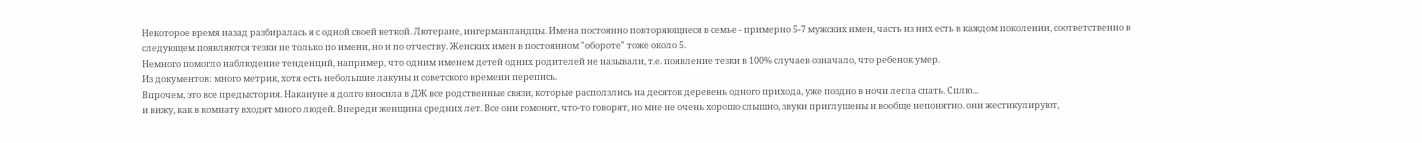Некоторое время назад разбиралась я с одной своей веткой. Лютеране, ингерманландцы. Имена постоянно повторяющиеся в семье - примерно 5-7 мужских имен, часть из них есть в каждом поколении, соответственно в следующем появляются тезки не только по имени, но и по отчеству. Женских имен в постоянном "обороте" тоже около 5.
Немного помогло наблюдение тенденций, например, что одним именем детей одних родителей не называли, т.е. появление тезки в 100% случаев означало, что ребенок умер.
Из документов: много метрик, хотя есть небольшие лакуны и советского времени перепись.
Впрочем, это все предыстория. Накануне я долго вносила в ДЖ все родственные связи, которые расползлись на десяток деревень одного прихода, уже поздно в ночи легла спать. Сплю...
и вижу, как в комнату входят много людей. Впереди женщина средних лет. Все они гомонят, что-то говорят, но мне не очень хорошо слышно, звуки приглушены и вообще непонятно. они жестикулируют,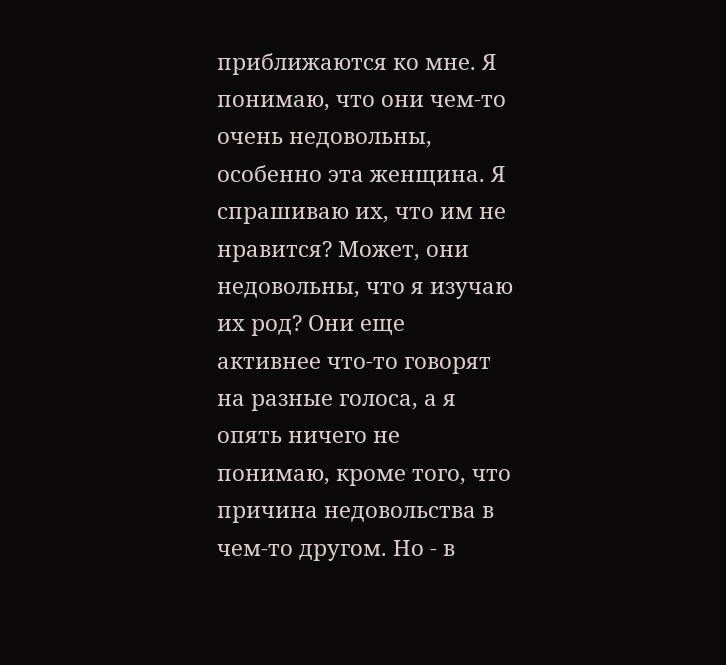приближаются ко мне. Я понимаю, что они чем-то очень недовольны, особенно эта женщина. Я спрашиваю их, что им не нравится? Может, они недовольны, что я изучаю их род? Они еще активнее что-то говорят на разные голоса, а я опять ничего не понимаю, кроме того, что причина недовольства в чем-то другом. Но - в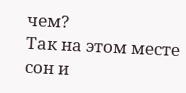чем?
Так на этом месте сон и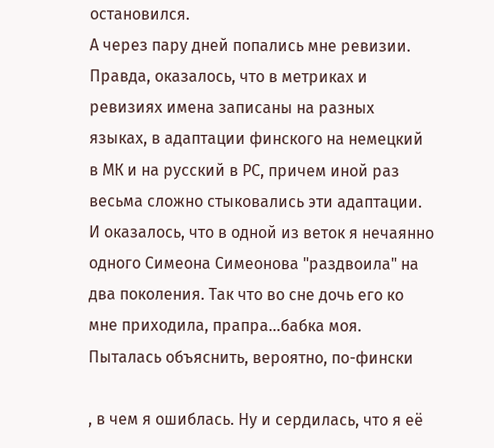остановился.
А через пару дней попались мне ревизии. Правда, оказалось, что в метриках и ревизиях имена записаны на разных языках, в адаптации финского на немецкий в МК и на русский в РС, причем иной раз весьма сложно стыковались эти адаптации. И оказалось, что в одной из веток я нечаянно одного Симеона Симеонова "раздвоила" на два поколения. Так что во сне дочь его ко мне приходила, прапра...бабка моя. Пыталась объяснить, вероятно, по-фински

, в чем я ошиблась. Ну и сердилась, что я её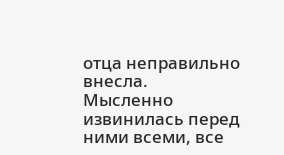отца неправильно внесла.
Мысленно извинилась перед ними всеми, все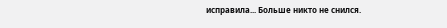исправила... Больше никто не снился.